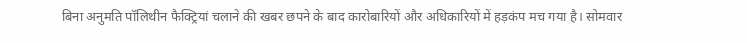बिना अनुमति पॉलिथीन फैक्ट्रियां चलाने की खबर छपने के बाद कारोबारियों और अधिकारियों में हड़कंप मच गया है। सोमवार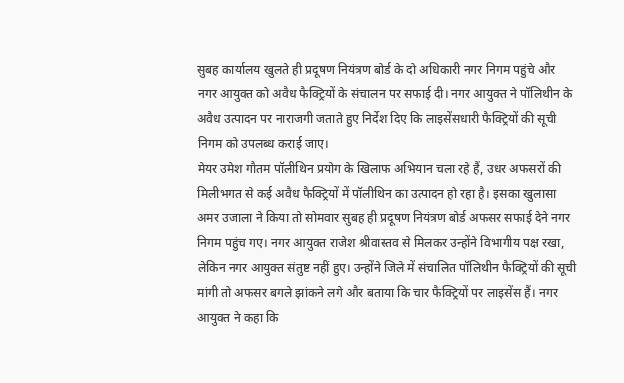सुबह कार्यालय खुलते ही प्रदूषण नियंत्रण बोर्ड के दो अधिकारी नगर निगम पहुंचे और नगर आयुक्त को अवैध फैक्ट्रियों के संचालन पर सफाई दी। नगर आयुक्त ने पॉलिथीन के अवैध उत्पादन पर नाराजगी जताते हुए निर्देश दिए कि लाइसेंसधारी फैक्ट्रियों की सूची निगम को उपलब्ध कराई जाए।
मेयर उमेश गौतम पॉलीथिन प्रयोग के खिलाफ अभियान चला रहे हैं, उधर अफसरों की मिलीभगत से कई अवैध फैक्ट्रियों में पॉलीथिन का उत्पादन हो रहा है। इसका खुलासा अमर उजाला ने किया तो सोमवार सुबह ही प्रदूषण नियंत्रण बोर्ड अफसर सफाई देने नगर निगम पहुंच गए। नगर आयुक्त राजेश श्रीवास्तव से मिलकर उन्होंने विभागीय पक्ष रखा, लेकिन नगर आयुक्त संतुष्ट नहीं हुए। उन्होंने जिले में संचालित पॉलिथीन फैक्ट्रियों की सूची मांगी तो अफसर बगले झांकने लगे और बताया कि चार फैक्ट्रियों पर लाइसेंस हैं। नगर आयुक्त ने कहा कि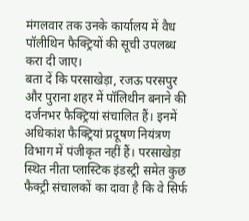मंगलवार तक उनके कार्यालय में वैध पॉलीथिन फैक्ट्रियों की सूची उपलब्ध करा दी जाए।
बता दें कि परसाखेड़ा, रजऊ परसपुर और पुराना शहर में पॉलिथीन बनाने की दर्जनभर फैक्ट्रियां संचालित हैं। इनमें अधिकांश फैक्ट्रियां प्रदूषण नियंत्रण विभाग में पंजीकृत नहीं हैं। परसाखेड़ा स्थित नीता प्लास्टिक इंडस्ट्री समेत कुछ फैक्ट्री संचालकों का दावा है कि वे सिर्फ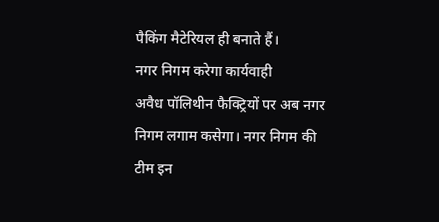पैकिंग मैटेरियल ही बनाते हैं।
नगर निगम करेगा कार्यवाही
अवैध पॉलिथीन फैक्ट्रियों पर अब नगर निगम लगाम कसेगा। नगर निगम की टीम इन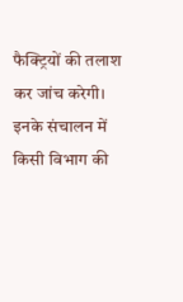फैक्ट्रियों की तलाश कर जांच करेगी। इनके संचालन में किसी विभाग की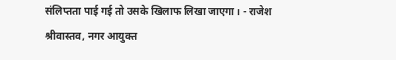संलिप्तता पाई गई तो उसके खिलाफ लिखा जाएगा। - राजेश श्रीवास्तव, नगर आयुक्त